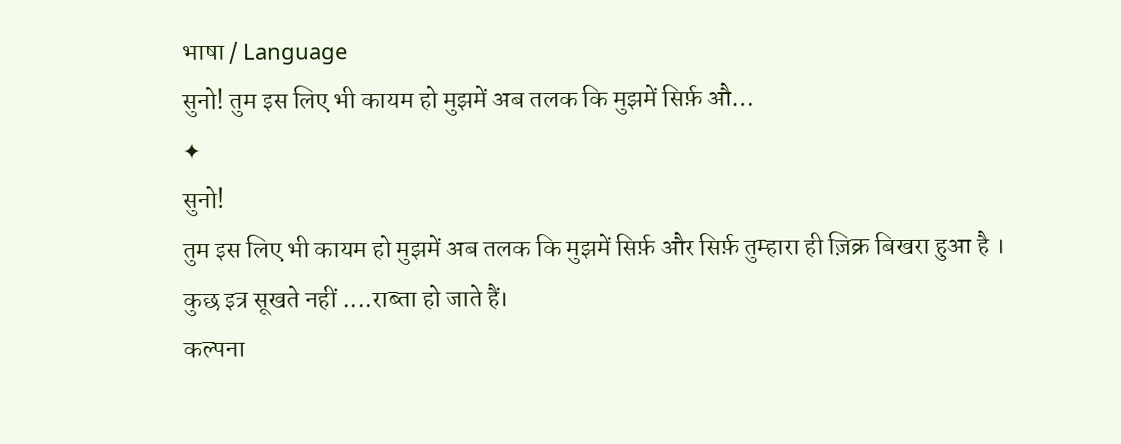भाषा / Language
सुनो! तुम इस लिए भी कायम हो मुझमें अब तलक कि मुझमें सिर्फ़ औ…
✦
सुनो!
तुम इस लिए भी कायम हो मुझमें अब तलक कि मुझमें सिर्फ़ और सिर्फ़ तुम्हारा ही ज़िक्र बिखरा हुआ है ।
कुछ इत्र सूखते नहीं ....राब्ता हो जाते हैं।
कल्पना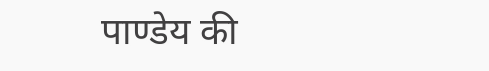पाण्डेय की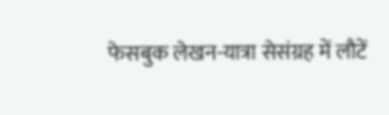फेसबुक लेखन-यात्रा सेसंग्रह में लौटें